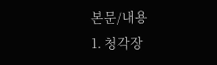본문/내용
1. 청각장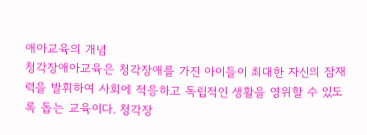애아교육의 개념
청각장애아교육은 청각장애를 가진 아이들이 최대한 자신의 잠재력을 발휘하여 사회에 적응하고 독립적인 생활을 영위할 수 있도록 돕는 교육이다. 청각장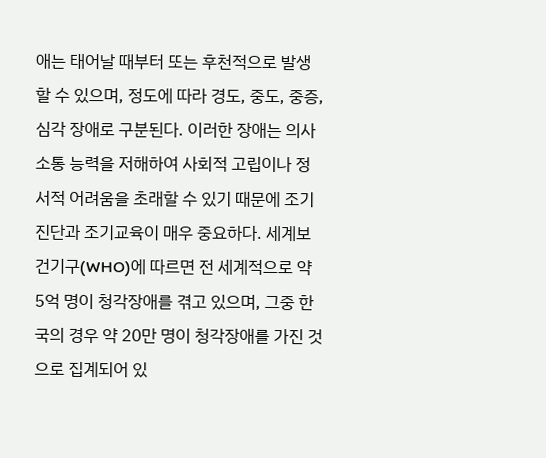애는 태어날 때부터 또는 후천적으로 발생할 수 있으며, 정도에 따라 경도, 중도, 중증, 심각 장애로 구분된다. 이러한 장애는 의사소통 능력을 저해하여 사회적 고립이나 정서적 어려움을 초래할 수 있기 때문에 조기진단과 조기교육이 매우 중요하다. 세계보건기구(WHO)에 따르면 전 세계적으로 약 5억 명이 청각장애를 겪고 있으며, 그중 한국의 경우 약 20만 명이 청각장애를 가진 것으로 집계되어 있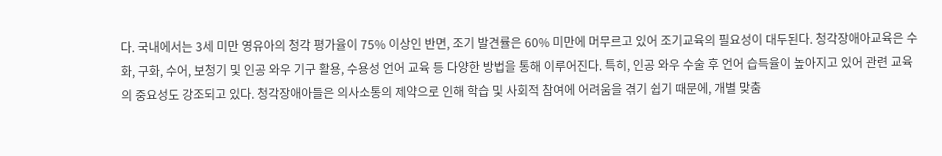다. 국내에서는 3세 미만 영유아의 청각 평가율이 75% 이상인 반면, 조기 발견률은 60% 미만에 머무르고 있어 조기교육의 필요성이 대두된다. 청각장애아교육은 수화, 구화, 수어, 보청기 및 인공 와우 기구 활용, 수용성 언어 교육 등 다양한 방법을 통해 이루어진다. 특히, 인공 와우 수술 후 언어 습득율이 높아지고 있어 관련 교육의 중요성도 강조되고 있다. 청각장애아들은 의사소통의 제약으로 인해 학습 및 사회적 참여에 어려움을 겪기 쉽기 때문에, 개별 맞춤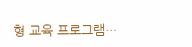형 교육 프로그램…